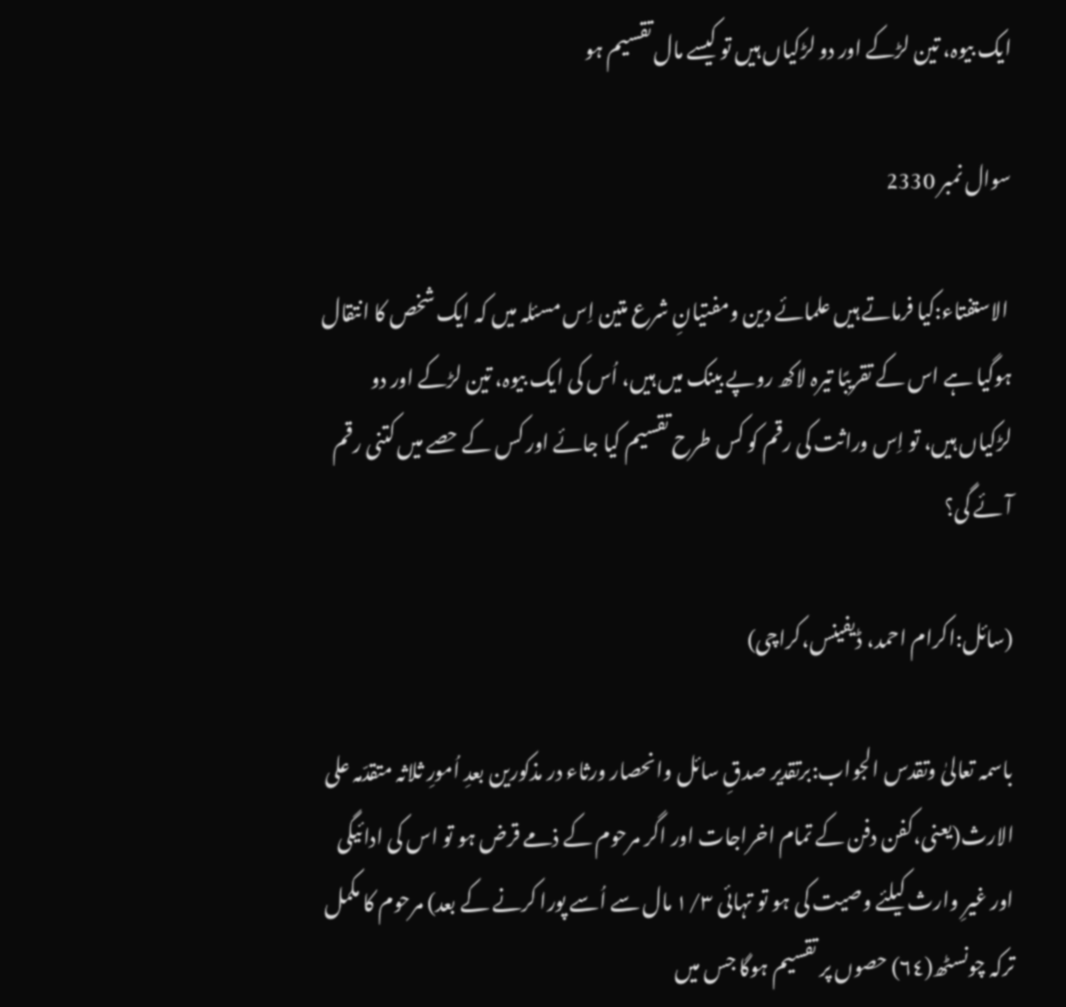ایک بیوہ، تین لڑکے اور دو لڑکیاں ہیں تو کیسے مال تقسیم ہو

سوال نمبر 2330

 الاستفتاء:کیا فرماتے ہیں علمائے دین ومفتیانِ شرع متین اِس مسئلہ میں کہ ایک شخص کا انتقال ہوگیا ہے اس کے تقریبًا تیرہ لاکھ روپے بینک میں ہیں، اُس کی ایک بیوہ، تین لڑکے اور دو لڑکیاں ہیں، تو اِس وراثت کی رقم کو کس طرح تقسیم کیا جائے اور کس کے حصے میں کتنی رقم آئے گی؟

(سائل:اکرام احمد، ڈیفینس،کراچی)

باسمہ تعالیٰ وتقدس الجواب:برتقدیر صدقِ سائل وانحصار ورثاء در مذکورین بعدِ اُمورِ ثلاثہ متقدّمہ علی الارث(یعنی،کفن دفن کے تمام اخراجات اور اگر مرحوم کے ذمے قرض ہو تو اس کی ادائیگی اور غیرِ وارث کیلئے وصیت کی ہو تو تہائی ۱/۳ مال سے اُسے پورا کرنے کے بعد) مرحوم کا مکمل ترکہ چونسٹھ(٦٤) حصوں پر تقسیم ہوگا جس میں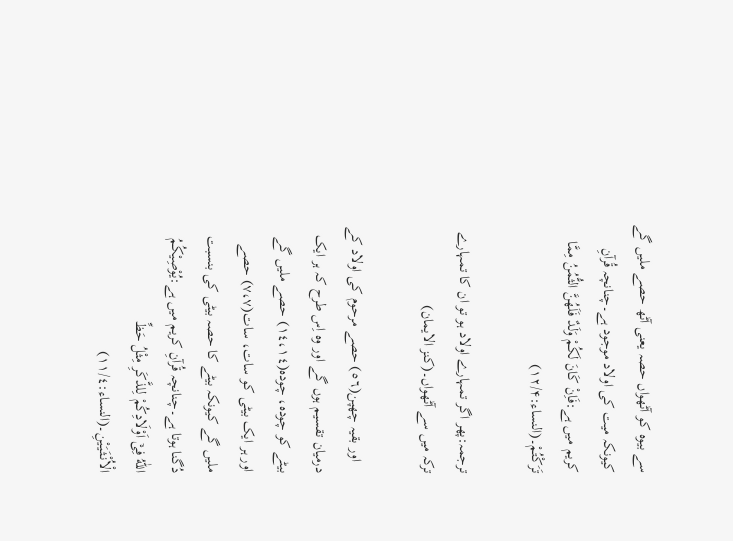سے بیوہ کو آٹھواں حصہ یعنی آٹھ حصے ملیں گے کیونکہ میت کی اولاد موجود ہے۔چنانچہ قُرآنِ کریم میں ہے:فَاِنْ كَانَ لَكُمْ وَلَدٌ فَلَهُنَّ الثُّمُنُ مِمَّا تَرَكْتُمْ۔(النساء:۱۲/۴)

ترجمہ:پھر اگر تمہارے اولاد ہو تو ان کا تمہارے ترکہ میں سے آٹھواں۔(کنز الایمان)

   اور بقیہ چھپن(٥٦) حصے مرحوم کی اولاد کے درمیان تقسیم ہوں گے اور وہ اِس طرح کہ ہر ایک بیٹے کو چودہ، چودہ(١٤،١٤) حصے ملیں گے اور ہر ایک بیٹی کو سات، سات(٧،٧) حصے ملیں گے کیونکہ بیٹے کا حصہ بیٹی کی بنسبت دُگنا ہوتا ہے۔چنانچہ قُرآنِ کریم میں ہے:یُوْصِیْكُمُ اللّٰهُ فِیْۤ اَوْلَادِكُمْ لِلذَّكَرِ مِثْلُ حَظِّ الْاُنْثَیَیْنِ۔(النساء:١١/٤)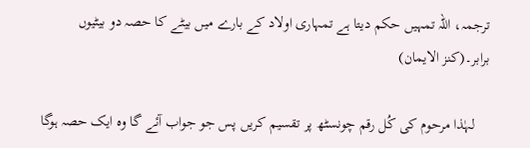ترجمہ، اللہ تمہیں حکم دیتا ہے تمہاری اولاد کے بارے میں بیٹے کا حصہ دو بیٹیوں برابر۔(کنز الایمان)

    لہٰذا مرحوم کی کُل رقم چونسٹھ پر تقسیم کریں پس جو جواب آئے گا وہ ایک حصہ ہوگا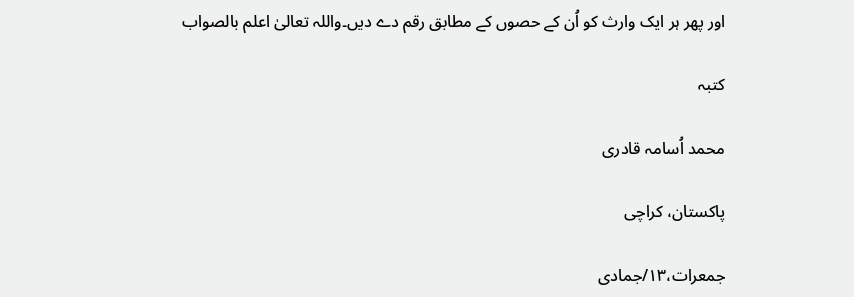اور پھر ہر ایک وارث کو اُن کے حصوں کے مطابق رقم دے دیں۔واللہ تعالیٰ اعلم بالصواب

کتبہ

محمد اُسامہ قادری

پاکستان، کراچی

جمعرات،١٣/جمادی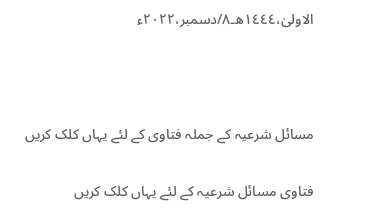الاولیٰ،١٤٤٤ھ۔٨/دسمبر،٢٠٢٢ء



مسائل شرعیہ کے جملہ فتاوی کے لئے یہاں کلک کریں

فتاوی مسائل شرعیہ کے لئے یہاں کلک کریں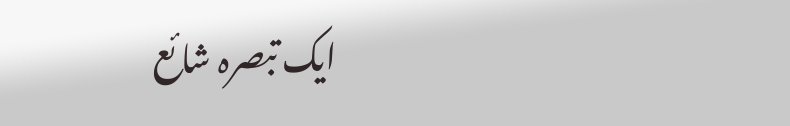ایک تبصرہ شائع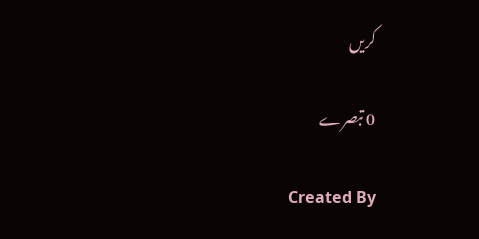کریں

0 تبصرے

Created By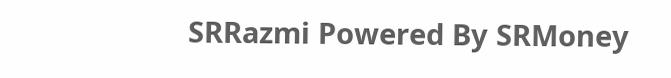SRRazmi Powered By SRMoney